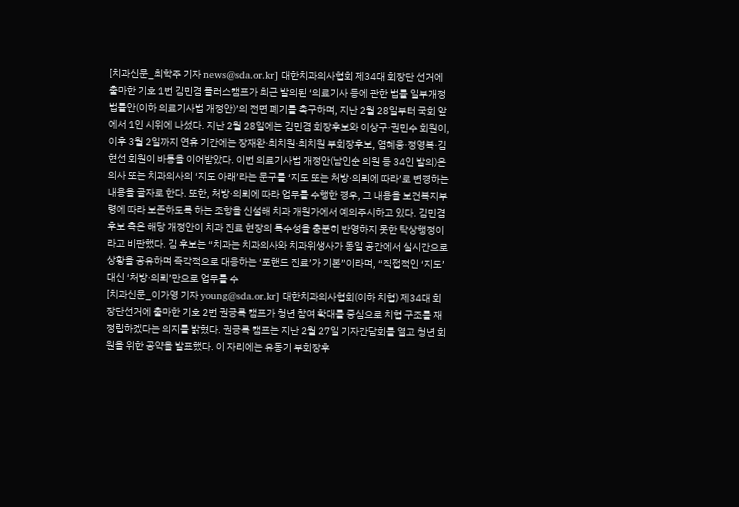[치과신문_최학주 기자 news@sda.or.kr] 대한치과의사협회 제34대 회장단 선거에 출마한 기호 1번 김민겸 플러스캠프가 최근 발의된 ‘의료기사 등에 관한 법률 일부개정법률안(이하 의료기사법 개정안)’의 전면 폐기를 촉구하며, 지난 2월 28일부터 국회 앞에서 1인 시위에 나섰다. 지난 2월 28일에는 김민겸 회장후보와 이상구·권민수 회원이, 이후 3월 2일까지 연휴 기간에는 장재완·최치원·최치원 부회장후보, 염혜웅·정영복·김현선 회원이 바통을 이어받았다. 이번 의료기사법 개정안(남인순 의원 등 34인 발의)은 의사 또는 치과의사의 ‘지도 아래’라는 문구를 ‘지도 또는 처방·의뢰에 따라’로 변경하는 내용을 골자로 한다. 또한, 처방·의뢰에 따라 업무를 수행한 경우, 그 내용을 보건복지부령에 따라 보존하도록 하는 조항을 신설해 치과 개원가에서 예의주시하고 있다. 김민겸 후보 측은 해당 개정안이 치과 진료 현장의 특수성을 충분히 반영하지 못한 탁상행정이라고 비판했다. 김 후보는 “치과는 치과의사와 치과위생사가 동일 공간에서 실시간으로 상황을 공유하며 즉각적으로 대응하는 ‘포핸드 진료’가 기본”이라며, “직접적인 ‘지도’ 대신 ‘처방·의뢰’만으로 업무를 수
[치과신문_이가영 기자 young@sda.or.kr] 대한치과의사협회(이하 치협) 제34대 회장단선거에 출마한 기호 2번 권긍록 캠프가 청년 참여 확대를 중심으로 치협 구조를 재정립하겠다는 의지를 밝혔다. 권긍록 캠프는 지난 2월 27일 기자간담회를 열고 청년 회원을 위한 공약을 발표했다. 이 자리에는 유동기 부회장후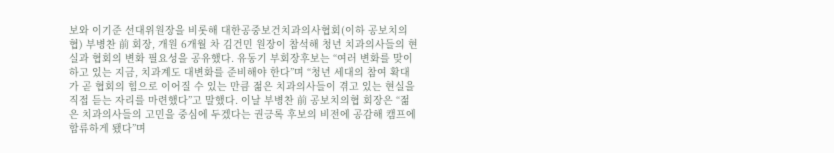보와 이기준 선대위원장을 비롯해 대한공중보건치과의사협회(이하 공보치의협) 부병찬 前 회장, 개원 6개월 차 김건민 원장이 참석해 청년 치과의사들의 현실과 협회의 변화 필요성을 공유했다. 유동기 부회장후보는 “여러 변화를 맞이하고 있는 지금, 치과계도 대변화를 준비해야 한다”며 “청년 세대의 참여 확대가 곧 협회의 힘으로 이어질 수 있는 만큼 젊은 치과의사들이 겪고 있는 현실을 직접 듣는 자리를 마련했다”고 말했다. 이날 부병찬 前 공보치의협 회장은 “젊은 치과의사들의 고민을 중심에 두겠다는 권긍록 후보의 비전에 공감해 캠프에 합류하게 됐다”며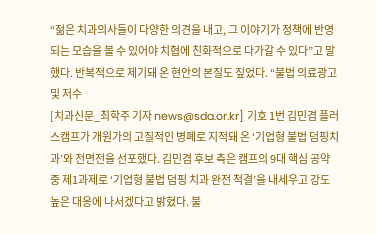“젊은 치과의사들이 다양한 의견을 내고, 그 이야기가 정책에 반영되는 모습을 볼 수 있어야 치협에 친화적으로 다가갈 수 있다”고 말했다. 반복적으로 제기돼 온 현안의 본질도 짚었다. “불법 의료광고 및 저수
[치과신문_최학주 기자 news@sda.or.kr] 기호 1번 김민겸 플러스캠프가 개원가의 고질적인 병폐로 지적돼 온 ‘기업형 불법 덤핑치과’와 전면전을 선포했다. 김민겸 후보 측은 캠프의 9대 핵심 공약 중 제1과제로 ‘기업형 불법 덤핑 치과 완전 척결’을 내세우고 강도 높은 대응에 나서겠다고 밝혔다. 불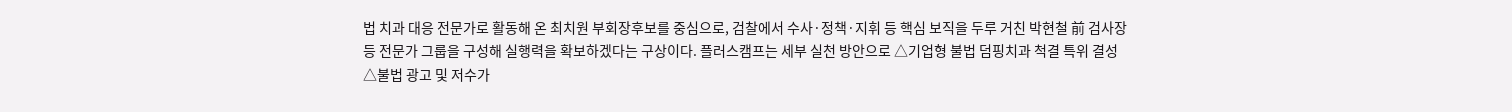법 치과 대응 전문가로 활동해 온 최치원 부회장후보를 중심으로, 검찰에서 수사·정책·지휘 등 핵심 보직을 두루 거친 박현철 前 검사장 등 전문가 그룹을 구성해 실행력을 확보하겠다는 구상이다. 플러스캠프는 세부 실천 방안으로 △기업형 불법 덤핑치과 척결 특위 결성 △불법 광고 및 저수가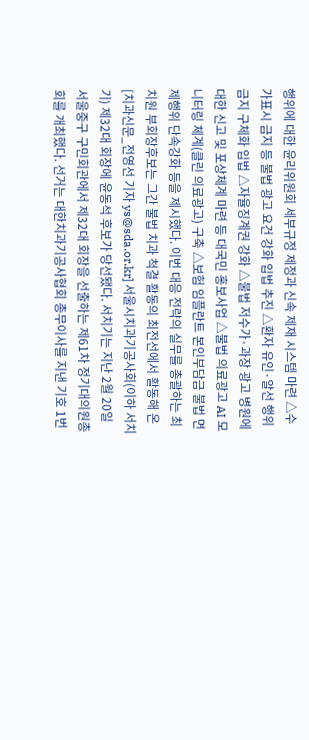행위에 대한 윤리위원회 세부규정 제정과 신속 제재 시스템 마련 △수가표시 금지 등 불법 광고 요건 강화 입법 추진 △환자 유인·알선 행위 금지 구체화 입법 △자율징계권 강화 △불법 저수가·과장 광고 병원에 대한 신고 및 포상체계 마련 등 대국민 홍보사업 △불법 의료광고 AI 모니터링 체계(클린 의료광고) 구축 △보험 임플란트 본인부담금 불법 면제행위 단속강화 등을 제시했다. 이번 대응 전략의 실무를 총괄하는 최치원 부회장후보는 그간 불법 치과 척결 활동의 최전선에서 활동해 온
[치과신문_전영선 기자 ys@sda.or.kr] 서울시치과기공사회(이하 서치기) 제32대 회장에 윤동석 후보가 당선됐다. 서치기는 지난 2월 20일 서울중구 구민회관에서 제32대 회장을 선출하는 제61차 정기대의원총회를 개최했다. 선거는 대한치과기공사협회 총무이사를 지낸 기호 1번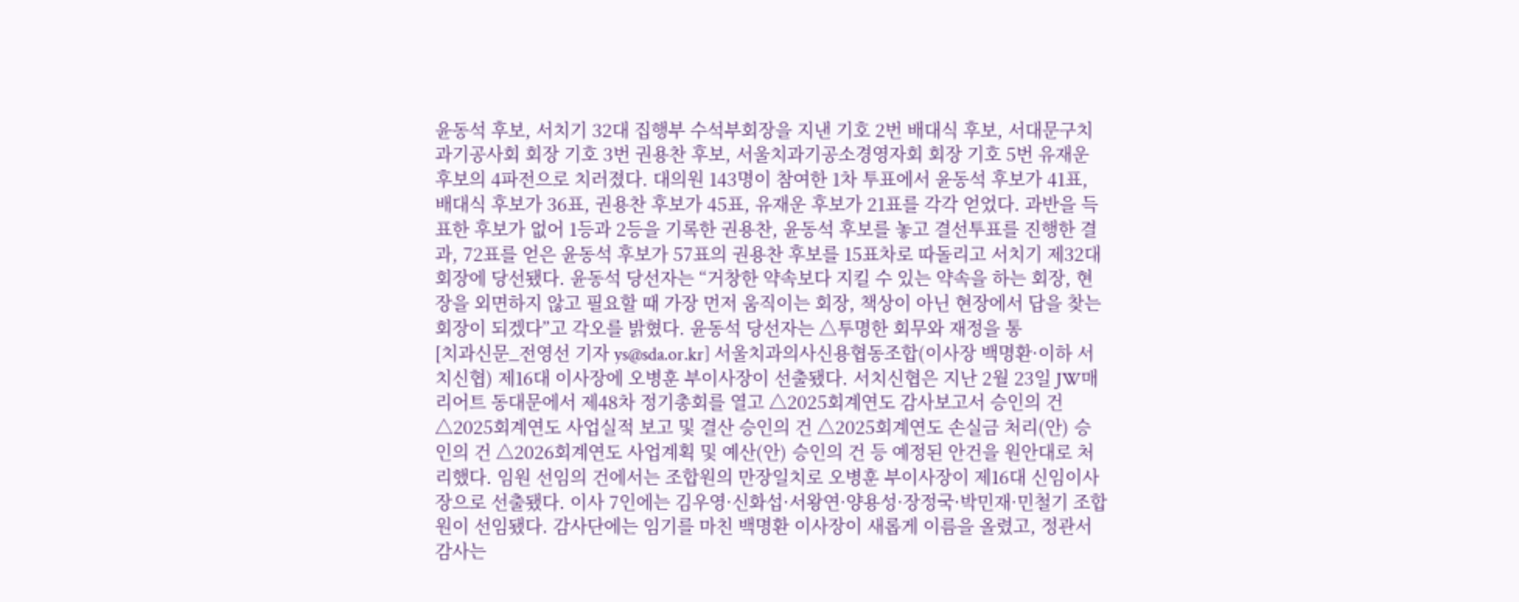윤동석 후보, 서치기 32대 집행부 수석부회장을 지낸 기호 2번 배대식 후보, 서대문구치과기공사회 회장 기호 3번 권용찬 후보, 서울치과기공소경영자회 회장 기호 5번 유재운 후보의 4파전으로 치러졌다. 대의원 143명이 참여한 1차 투표에서 윤동석 후보가 41표, 배대식 후보가 36표, 권용찬 후보가 45표, 유재운 후보가 21표를 각각 얻었다. 과반을 득표한 후보가 없어 1등과 2등을 기록한 권용찬, 윤동석 후보를 놓고 결선투표를 진행한 결과, 72표를 얻은 윤동석 후보가 57표의 권용찬 후보를 15표차로 따돌리고 서치기 제32대 회장에 당선됐다. 윤동석 당선자는 “거창한 약속보다 지킬 수 있는 약속을 하는 회장, 현장을 외면하지 않고 필요할 때 가장 먼저 움직이는 회장, 책상이 아닌 현장에서 답을 찾는 회장이 되겠다”고 각오를 밝혔다. 윤동석 당선자는 △투명한 회무와 재정을 통
[치과신문_전영선 기자 ys@sda.or.kr] 서울치과의사신용협동조합(이사장 백명환·이하 서치신협) 제16대 이사장에 오병훈 부이사장이 선출됐다. 서치신협은 지난 2월 23일 JW매리어트 동대문에서 제48차 정기총회를 열고 △2025회계연도 감사보고서 승인의 건 △2025회계연도 사업실적 보고 및 결산 승인의 건 △2025회계연도 손실금 처리(안) 승인의 건 △2026회계연도 사업계획 및 예산(안) 승인의 건 등 예정된 안건을 원안대로 처리했다. 임원 선임의 건에서는 조합원의 만장일치로 오병훈 부이사장이 제16대 신임이사장으로 선출됐다. 이사 7인에는 김우영·신화섭·서왕연·양용성·장정국·박민재·민철기 조합원이 선임됐다. 감사단에는 임기를 마친 백명환 이사장이 새롭게 이름을 올렸고, 정관서 감사는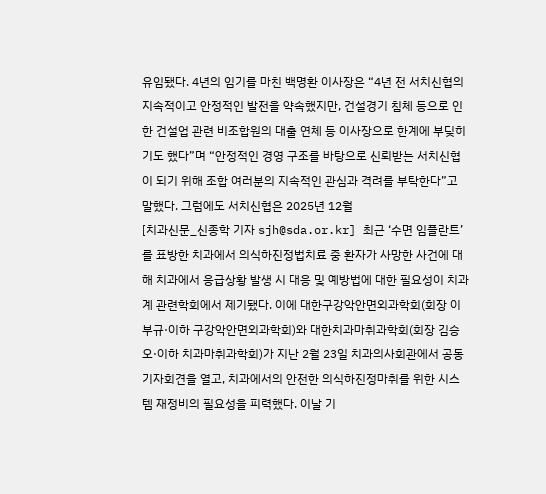유임됐다. 4년의 임기를 마친 백명환 이사장은 “4년 전 서치신협의 지속적이고 안정적인 발전을 약속했지만, 건설경기 침체 등으로 인한 건설업 관련 비조합원의 대출 연체 등 이사장으로 한계에 부딪히기도 했다”며 “안정적인 경영 구조를 바탕으로 신뢰받는 서치신협이 되기 위해 조합 여러분의 지속적인 관심과 격려를 부탁한다”고 말했다. 그럼에도 서치신협은 2025년 12월
[치과신문_신종학 기자 sjh@sda.or.kr] 최근 ‘수면 임플란트’를 표방한 치과에서 의식하진정법치료 중 환자가 사망한 사건에 대해 치과에서 응급상황 발생 시 대응 및 예방법에 대한 필요성이 치과계 관련학회에서 제기됐다. 이에 대한구강악안면외과학회(회장 이부규·이하 구강악안면외과학회)와 대한치과마취과학회(회장 김승오·이하 치과마취과학회)가 지난 2월 23일 치과의사회관에서 공동기자회견을 열고, 치과에서의 안전한 의식하진정마취를 위한 시스템 재정비의 필요성을 피력했다. 이날 기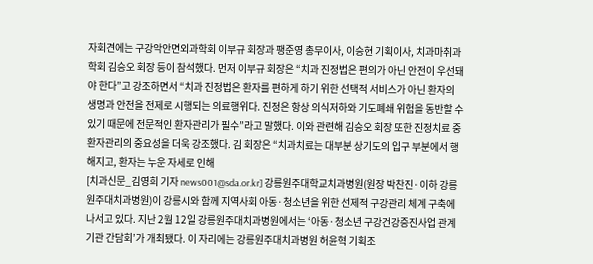자회견에는 구강악안면외과학회 이부규 회장과 팽준영 총무이사, 이승현 기획이사, 치과마취과학회 김승오 회장 등이 참석했다. 먼저 이부규 회장은 “치과 진정법은 편의가 아닌 안전이 우선돼야 한다”고 강조하면서 “치과 진정법은 환자를 편하게 하기 위한 선택적 서비스가 아닌 환자의 생명과 안전을 전제로 시행되는 의료행위다. 진정은 항상 의식저하와 기도폐쇄 위험을 동반할 수 있기 때문에 전문적인 환자관리가 필수”라고 말했다. 이와 관련해 김승오 회장 또한 진정치료 중 환자관리의 중요성을 더욱 강조했다. 김 회장은 “치과치료는 대부분 상기도의 입구 부분에서 행해지고, 환자는 누운 자세로 인해
[치과신문_김영희 기자 news001@sda.or.kr] 강릉원주대학교치과병원(원장 박찬진·이하 강릉원주대치과병원)이 강릉시와 함께 지역사회 아동·청소년을 위한 선제적 구강관리 체계 구축에 나서고 있다. 지난 2월 12일 강릉원주대치과병원에서는 ‘아동·청소년 구강건강증진사업 관계기관 간담회’가 개최됐다. 이 자리에는 강릉원주대치과병원 허윤혁 기획조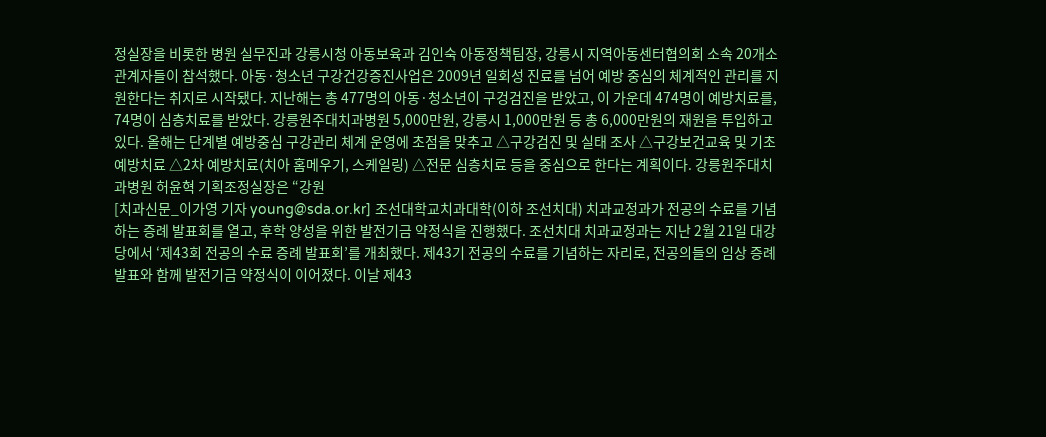정실장을 비롯한 병원 실무진과 강릉시청 아동보육과 김인숙 아동정책팀장, 강릉시 지역아동센터협의회 소속 20개소 관계자들이 참석했다. 아동·청소년 구강건강증진사업은 2009년 일회성 진료를 넘어 예방 중심의 체계적인 관리를 지원한다는 취지로 시작됐다. 지난해는 총 477명의 아동·청소년이 구겅검진을 받았고, 이 가운데 474명이 예방치료를, 74명이 심층치료를 받았다. 강릉원주대치과병원 5,000만원, 강릉시 1,000만원 등 총 6,000만원의 재원을 투입하고 있다. 올해는 단계별 예방중심 구강관리 체계 운영에 초점을 맞추고 △구강검진 및 실태 조사 △구강보건교육 및 기초 예방치료 △2차 예방치료(치아 홈메우기, 스케일링) △전문 심층치료 등을 중심으로 한다는 계획이다. 강릉원주대치과병원 허윤혁 기획조정실장은 “강원
[치과신문_이가영 기자 young@sda.or.kr] 조선대학교치과대학(이하 조선치대) 치과교정과가 전공의 수료를 기념하는 증례 발표회를 열고, 후학 양성을 위한 발전기금 약정식을 진행했다. 조선치대 치과교정과는 지난 2월 21일 대강당에서 ‘제43회 전공의 수료 증례 발표회’를 개최했다. 제43기 전공의 수료를 기념하는 자리로, 전공의들의 임상 증례 발표와 함께 발전기금 약정식이 이어졌다. 이날 제43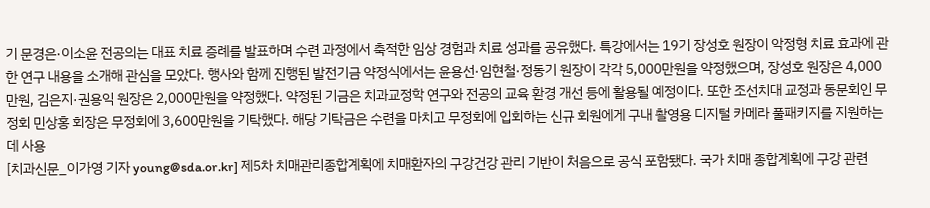기 문경은·이소윤 전공의는 대표 치료 증례를 발표하며 수련 과정에서 축적한 임상 경험과 치료 성과를 공유했다. 특강에서는 19기 장성호 원장이 악정형 치료 효과에 관한 연구 내용을 소개해 관심을 모았다. 행사와 함께 진행된 발전기금 약정식에서는 윤용선·임현철·정동기 원장이 각각 5,000만원을 약정했으며, 장성호 원장은 4,000만원, 김은지·권용익 원장은 2,000만원을 약정했다. 약정된 기금은 치과교정학 연구와 전공의 교육 환경 개선 등에 활용될 예정이다. 또한 조선치대 교정과 동문회인 무정회 민상홍 회장은 무정회에 3,600만원을 기탁했다. 해당 기탁금은 수련을 마치고 무정회에 입회하는 신규 회원에게 구내 촬영용 디지털 카메라 풀패키지를 지원하는 데 사용
[치과신문_이가영 기자 young@sda.or.kr] 제5차 치매관리종합계획에 치매환자의 구강건강 관리 기반이 처음으로 공식 포함됐다. 국가 치매 종합계획에 구강 관련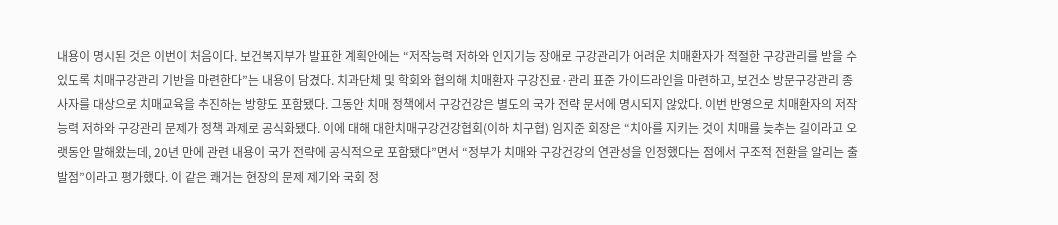내용이 명시된 것은 이번이 처음이다. 보건복지부가 발표한 계획안에는 “저작능력 저하와 인지기능 장애로 구강관리가 어려운 치매환자가 적절한 구강관리를 받을 수 있도록 치매구강관리 기반을 마련한다”는 내용이 담겼다. 치과단체 및 학회와 협의해 치매환자 구강진료·관리 표준 가이드라인을 마련하고, 보건소 방문구강관리 종사자를 대상으로 치매교육을 추진하는 방향도 포함됐다. 그동안 치매 정책에서 구강건강은 별도의 국가 전략 문서에 명시되지 않았다. 이번 반영으로 치매환자의 저작능력 저하와 구강관리 문제가 정책 과제로 공식화됐다. 이에 대해 대한치매구강건강협회(이하 치구협) 임지준 회장은 “치아를 지키는 것이 치매를 늦추는 길이라고 오랫동안 말해왔는데, 20년 만에 관련 내용이 국가 전략에 공식적으로 포함됐다”면서 “정부가 치매와 구강건강의 연관성을 인정했다는 점에서 구조적 전환을 알리는 출발점”이라고 평가했다. 이 같은 쾌거는 현장의 문제 제기와 국회 정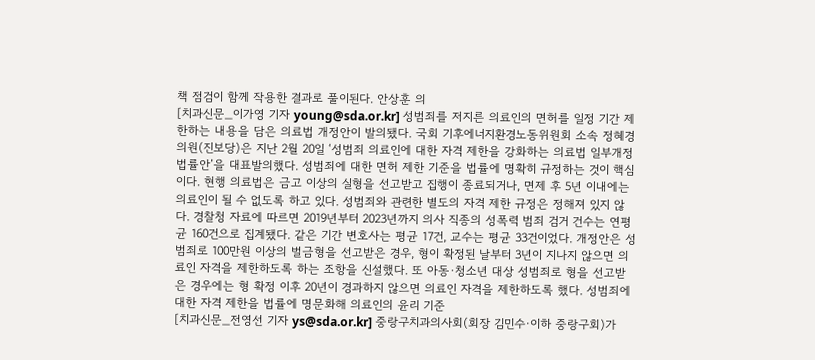책 점검이 함께 작용한 결과로 풀이된다. 안상훈 의
[치과신문_이가영 기자 young@sda.or.kr] 성범죄를 저지른 의료인의 면허를 일정 기간 제한하는 내용을 담은 의료법 개정안이 발의됐다. 국회 기후에너지환경노동위원회 소속 정혜경 의원(진보당)은 지난 2월 20일 ‘성범죄 의료인에 대한 자격 제한을 강화하는 의료법 일부개정법률안’을 대표발의했다. 성범죄에 대한 면허 제한 기준을 법률에 명확히 규정하는 것이 핵심이다. 현행 의료법은 금고 이상의 실형을 선고받고 집행이 종료되거나, 면제 후 5년 이내에는 의료인이 될 수 없도록 하고 있다. 성범죄와 관련한 별도의 자격 제한 규정은 정해져 있지 않다. 경찰청 자료에 따르면 2019년부터 2023년까지 의사 직종의 성폭력 범죄 검거 건수는 연평균 160건으로 집계됐다. 같은 기간 변호사는 평균 17건, 교수는 평균 33건이었다. 개정안은 성범죄로 100만원 이상의 벌금형을 선고받은 경우, 형이 확정된 날부터 3년이 지나지 않으면 의료인 자격을 제한하도록 하는 조항을 신설했다. 또 아동·청소년 대상 성범죄로 형을 선고받은 경우에는 형 확정 이후 20년이 경과하지 않으면 의료인 자격을 제한하도록 했다. 성범죄에 대한 자격 제한을 법률에 명문화해 의료인의 윤리 기준
[치과신문_전영선 기자 ys@sda.or.kr] 중랑구치과의사회(회장 김민수·이하 중랑구회)가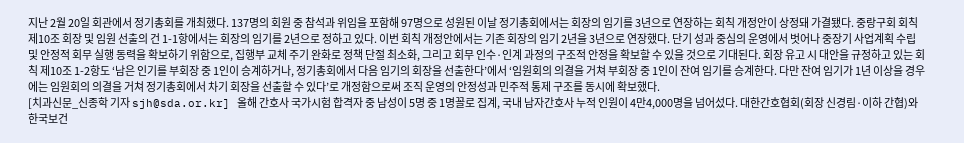지난 2월 20일 회관에서 정기총회를 개최했다. 137명의 회원 중 참석과 위임을 포함해 97명으로 성원된 이날 정기총회에서는 회장의 임기를 3년으로 연장하는 회칙 개정안이 상정돼 가결됐다. 중랑구회 회칙 제10조 회장 및 임원 선출의 건 1-1항에서는 회장의 임기를 2년으로 정하고 있다. 이번 회칙 개정안에서는 기존 회장의 임기 2년을 3년으로 연장했다. 단기 성과 중심의 운영에서 벗어나 중장기 사업계획 수립 및 안정적 회무 실행 동력을 확보하기 위함으로, 집행부 교체 주기 완화로 정책 단절 최소화, 그리고 회무 인수·인계 과정의 구조적 안정을 확보할 수 있을 것으로 기대된다. 회장 유고 시 대안을 규정하고 있는 회칙 제10조 1-2항도 ‘남은 인기를 부회장 중 1인이 승계하거나, 정기총회에서 다음 임기의 회장을 선출한다’에서 ‘임원회의 의결을 거쳐 부회장 중 1인이 잔여 임기를 승계한다. 다만 잔여 임기가 1년 이상을 경우에는 임원회의 의결을 거쳐 정기총회에서 차기 회장을 선출할 수 있다’로 개정함으로써 조직 운영의 안정성과 민주적 통제 구조를 동시에 확보했다.
[치과신문_신종학 기자 sjh@sda.or.kr] 올해 간호사 국가시험 합격자 중 남성이 5명 중 1명꼴로 집계, 국내 남자간호사 누적 인원이 4만4,000명을 넘어섰다. 대한간호협회(회장 신경림·이하 간협)와 한국보건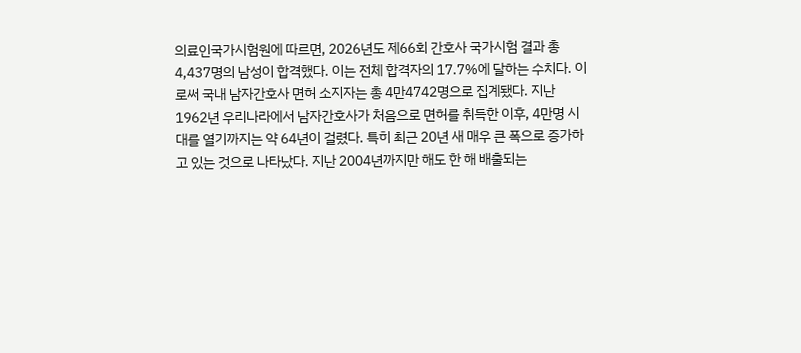의료인국가시험원에 따르면, 2026년도 제66회 간호사 국가시험 결과 총 4,437명의 남성이 합격했다. 이는 전체 합격자의 17.7%에 달하는 수치다. 이로써 국내 남자간호사 면허 소지자는 총 4만4742명으로 집계됐다. 지난 1962년 우리나라에서 남자간호사가 처음으로 면허를 취득한 이후, 4만명 시대를 열기까지는 약 64년이 걸렸다. 특히 최근 20년 새 매우 큰 폭으로 증가하고 있는 것으로 나타났다. 지난 2004년까지만 해도 한 해 배출되는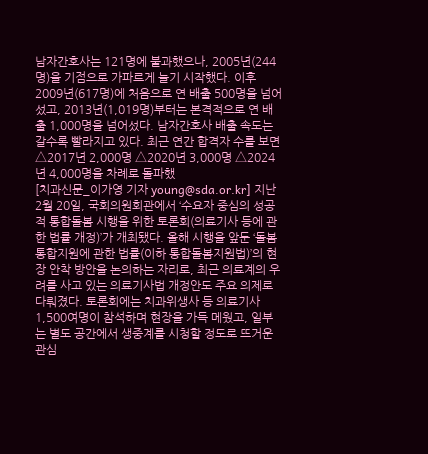남자간호사는 121명에 불과했으나, 2005년(244명)을 기점으로 가파르게 늘기 시작했다. 이후 2009년(617명)에 처음으로 연 배출 500명을 넘어섰고, 2013년(1,019명)부터는 본격적으로 연 배출 1,000명을 넘어섰다. 남자간호사 배출 속도는 갈수록 빨라지고 있다. 최근 연간 합격자 수를 보면 △2017년 2,000명 △2020년 3,000명 △2024년 4,000명을 차례로 돌파했
[치과신문_이가영 기자 young@sda.or.kr] 지난 2월 20일, 국회의원회관에서 ‘수요자 중심의 성공적 통합돌봄 시행을 위한 토론회(의료기사 등에 관한 법률 개정)’가 개최됐다. 올해 시행을 앞둔 ‘돌봄 통합지원에 관한 법률(이하 통합돌봄지원법)’의 현장 안착 방안을 논의하는 자리로, 최근 의료계의 우려를 사고 있는 의료기사법 개정안도 주요 의제로 다뤄졌다. 토론회에는 치과위생사 등 의료기사 1,500여명이 참석하며 현장을 가득 메웠고, 일부는 별도 공간에서 생중계를 시청할 정도로 뜨거운 관심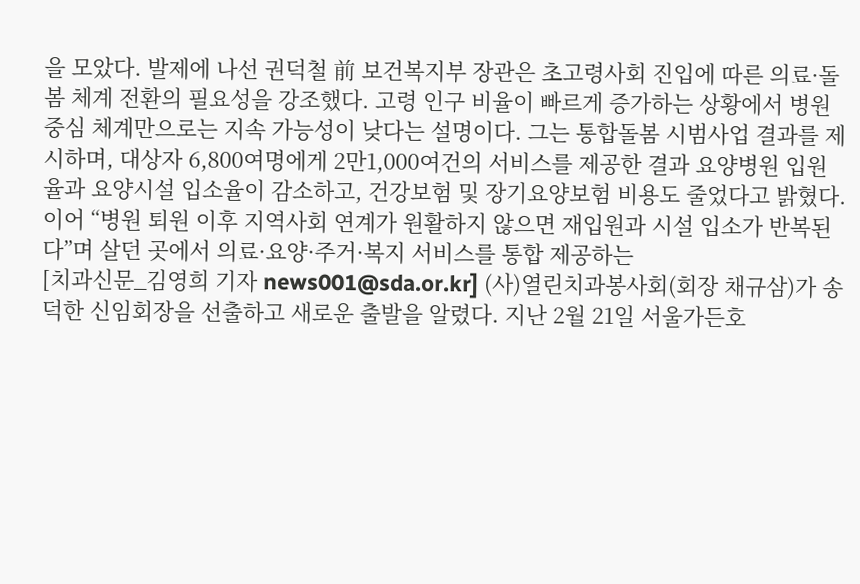을 모았다. 발제에 나선 권덕철 前 보건복지부 장관은 초고령사회 진입에 따른 의료·돌봄 체계 전환의 필요성을 강조했다. 고령 인구 비율이 빠르게 증가하는 상황에서 병원 중심 체계만으로는 지속 가능성이 낮다는 설명이다. 그는 통합돌봄 시범사업 결과를 제시하며, 대상자 6,800여명에게 2만1,000여건의 서비스를 제공한 결과 요양병원 입원율과 요양시설 입소율이 감소하고, 건강보험 및 장기요양보험 비용도 줄었다고 밝혔다. 이어 “병원 퇴원 이후 지역사회 연계가 원활하지 않으면 재입원과 시설 입소가 반복된다”며 살던 곳에서 의료·요양·주거·복지 서비스를 통합 제공하는
[치과신문_김영희 기자 news001@sda.or.kr] (사)열린치과봉사회(회장 채규삼)가 송덕한 신임회장을 선출하고 새로운 출발을 알렸다. 지난 2월 21일 서울가든호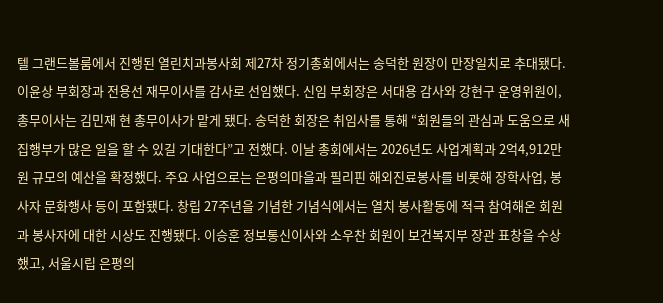텔 그랜드볼룸에서 진행된 열린치과봉사회 제27차 정기총회에서는 송덕한 원장이 만장일치로 추대됐다. 이윤상 부회장과 전용선 재무이사를 감사로 선임했다. 신임 부회장은 서대용 감사와 강현구 운영위원이, 총무이사는 김민재 현 총무이사가 맡게 됐다. 송덕한 회장은 취임사를 통해 “회원들의 관심과 도움으로 새 집행부가 많은 일을 할 수 있길 기대한다”고 전했다. 이날 총회에서는 2026년도 사업계획과 2억4,912만원 규모의 예산을 확정했다. 주요 사업으로는 은평의마을과 필리핀 해외진료봉사를 비롯해 장학사업, 봉사자 문화행사 등이 포함됐다. 창립 27주년을 기념한 기념식에서는 열치 봉사활동에 적극 참여해온 회원과 봉사자에 대한 시상도 진행됐다. 이승훈 정보통신이사와 소우찬 회원이 보건복지부 장관 표창을 수상했고, 서울시립 은평의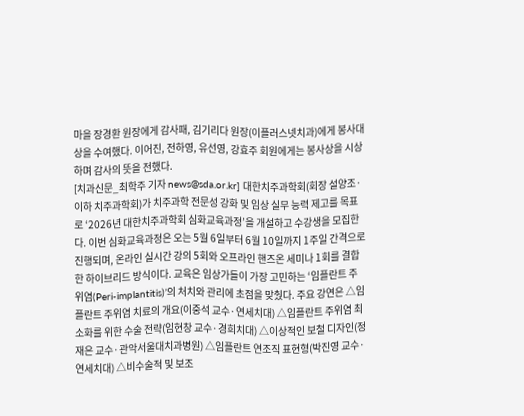마을 장경환 원장에게 감사패, 김기리다 원장(이플러스넷치과)에게 봉사대상을 수여했다. 이어진, 전하영, 유선영, 강효주 회원에게는 봉사상을 시상하며 감사의 뜻을 전했다.
[치과신문_최학주 기자 news@sda.or.kr] 대한치주과학회(회장 설양조·이하 치주과학회)가 치주과학 전문성 강화 및 임상 실무 능력 제고를 목표로 ‘2026년 대한치주과학회 심화교육과정’을 개설하고 수강생을 모집한다. 이번 심화교육과정은 오는 5월 6일부터 6월 10일까지 1주일 간격으로 진행되며, 온라인 실시간 강의 5회와 오프라인 핸즈온 세미나 1회를 결합한 하이브리드 방식이다. 교육은 임상가들이 가장 고민하는 ‘임플란트 주위염(Peri-implantitis)’의 처치와 관리에 초점을 맞췄다. 주요 강연은 △임플란트 주위염 치료의 개요(이중석 교수·연세치대) △임플란트 주위염 최소화를 위한 수술 전략(임현창 교수·경희치대) △이상적인 보철 디자인(정재은 교수·관악서울대치과병원) △임플란트 연조직 표현형(박진영 교수·연세치대) △비수술적 및 보조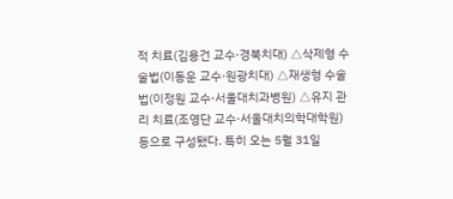적 치료(김용건 교수·경북치대) △삭제형 수술법(이동운 교수·원광치대) △재생형 수술법(이정원 교수·서울대치과병원) △유지 관리 치료(조영단 교수·서울대치의학대학원) 등으로 구성됐다. 특히 오는 5월 31일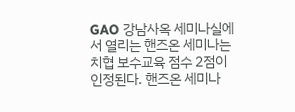GAO 강남사옥 세미나실에서 열리는 핸즈온 세미나는 치협 보수교육 점수 2점이 인정된다. 핸즈온 세미나